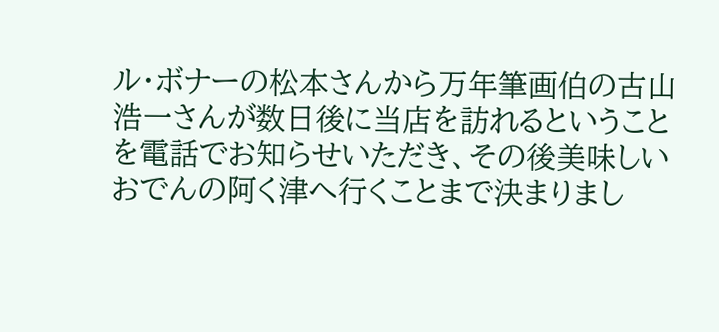ル・ボナーの松本さんから万年筆画伯の古山浩一さんが数日後に当店を訪れるということを電話でお知らせいただき、その後美味しいおでんの阿く津へ行くことまで決まりまし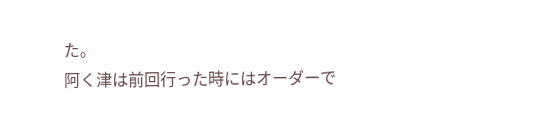た。
阿く津は前回行った時にはオーダーで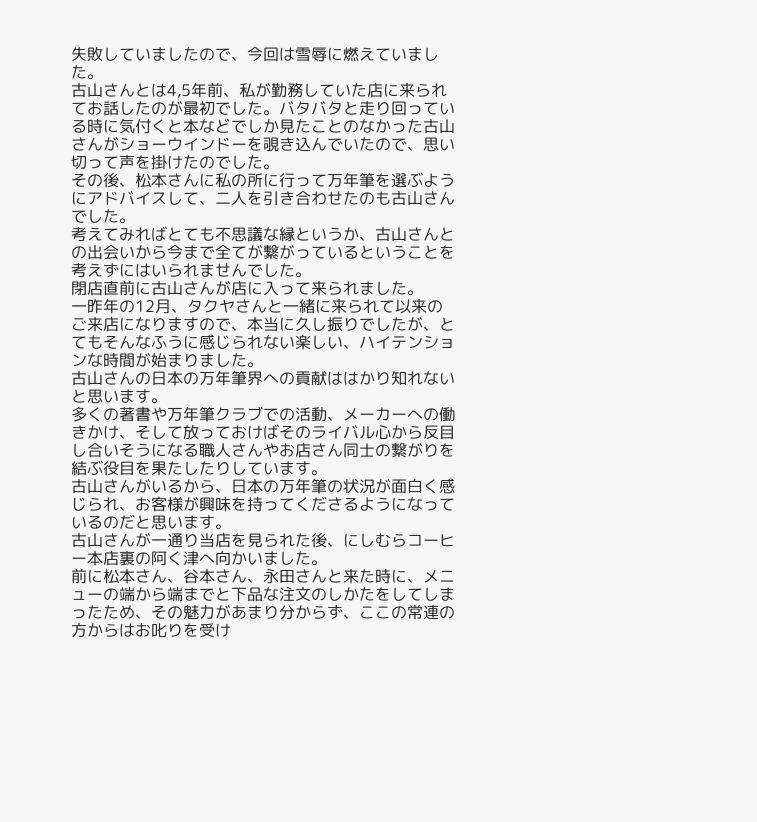失敗していましたので、今回は雪辱に燃えていました。
古山さんとは4,5年前、私が勤務していた店に来られてお話したのが最初でした。バタバタと走り回っている時に気付くと本などでしか見たことのなかった古山さんがショーウインドーを覗き込んでいたので、思い切って声を掛けたのでした。
その後、松本さんに私の所に行って万年筆を選ぶようにアドバイスして、二人を引き合わせたのも古山さんでした。
考えてみればとても不思議な縁というか、古山さんとの出会いから今まで全てが繋がっているということを考えずにはいられませんでした。
閉店直前に古山さんが店に入って来られました。
一昨年の12月、タクヤさんと一緒に来られて以来のご来店になりますので、本当に久し振りでしたが、とてもそんなふうに感じられない楽しい、ハイテンションな時間が始まりました。
古山さんの日本の万年筆界への貢献ははかり知れないと思います。
多くの著書や万年筆クラブでの活動、メーカーへの働きかけ、そして放っておけばそのライバル心から反目し合いそうになる職人さんやお店さん同士の繋がりを結ぶ役目を果たしたりしています。
古山さんがいるから、日本の万年筆の状況が面白く感じられ、お客様が興味を持ってくださるようになっているのだと思います。
古山さんが一通り当店を見られた後、にしむらコーヒー本店裏の阿く津へ向かいました。
前に松本さん、谷本さん、永田さんと来た時に、メニューの端から端までと下品な注文のしかたをしてしまったため、その魅力があまり分からず、ここの常連の方からはお叱りを受け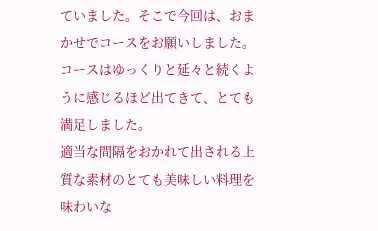ていました。そこで今回は、おまかせでコースをお願いしました。
コースはゆっくりと延々と続くように感じるほど出てきて、とても満足しました。
適当な間隔をおかれて出される上質な素材のとても美味しい料理を味わいな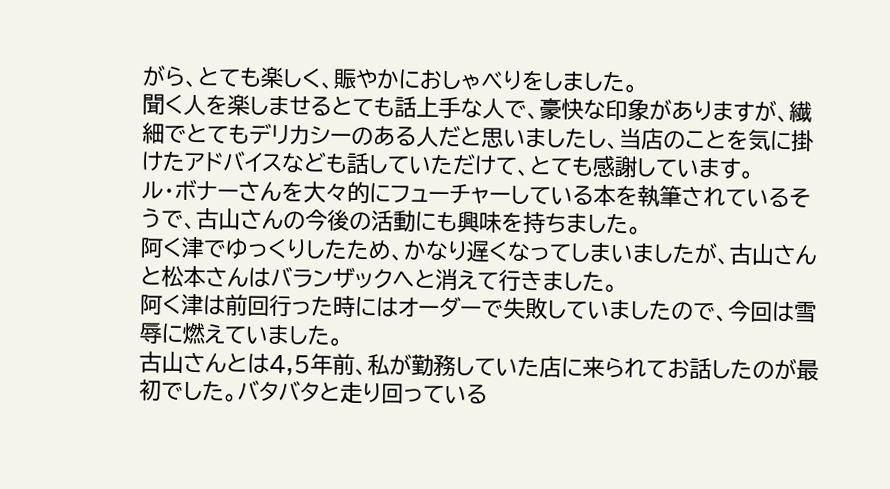がら、とても楽しく、賑やかにおしゃべりをしました。
聞く人を楽しませるとても話上手な人で、豪快な印象がありますが、繊細でとてもデリカシーのある人だと思いましたし、当店のことを気に掛けたアドバイスなども話していただけて、とても感謝しています。
ル・ボナーさんを大々的にフューチャーしている本を執筆されているそうで、古山さんの今後の活動にも興味を持ちました。
阿く津でゆっくりしたため、かなり遅くなってしまいましたが、古山さんと松本さんはバランザックへと消えて行きました。
阿く津は前回行った時にはオーダーで失敗していましたので、今回は雪辱に燃えていました。
古山さんとは4,5年前、私が勤務していた店に来られてお話したのが最初でした。バタバタと走り回っている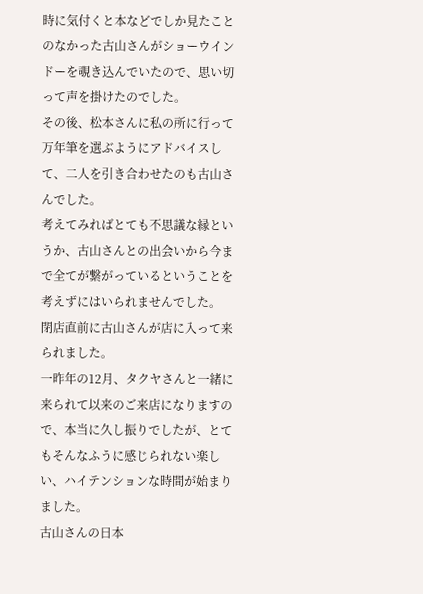時に気付くと本などでしか見たことのなかった古山さんがショーウインドーを覗き込んでいたので、思い切って声を掛けたのでした。
その後、松本さんに私の所に行って万年筆を選ぶようにアドバイスして、二人を引き合わせたのも古山さんでした。
考えてみればとても不思議な縁というか、古山さんとの出会いから今まで全てが繋がっているということを考えずにはいられませんでした。
閉店直前に古山さんが店に入って来られました。
一昨年の12月、タクヤさんと一緒に来られて以来のご来店になりますので、本当に久し振りでしたが、とてもそんなふうに感じられない楽しい、ハイテンションな時間が始まりました。
古山さんの日本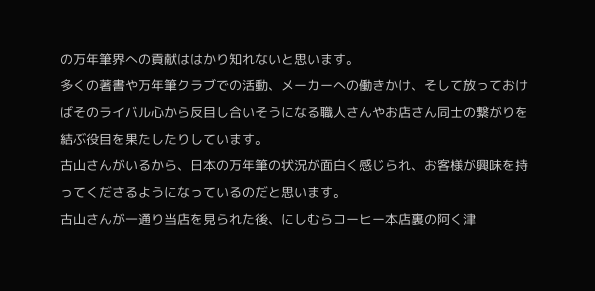の万年筆界への貢献ははかり知れないと思います。
多くの著書や万年筆クラブでの活動、メーカーへの働きかけ、そして放っておけばそのライバル心から反目し合いそうになる職人さんやお店さん同士の繋がりを結ぶ役目を果たしたりしています。
古山さんがいるから、日本の万年筆の状況が面白く感じられ、お客様が興味を持ってくださるようになっているのだと思います。
古山さんが一通り当店を見られた後、にしむらコーヒー本店裏の阿く津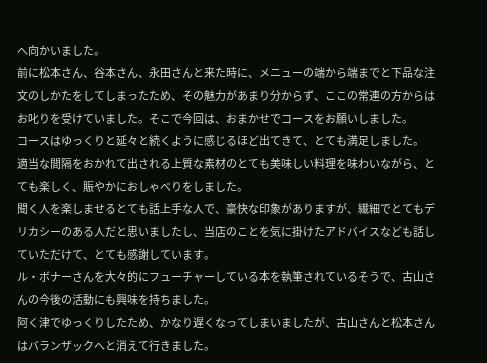へ向かいました。
前に松本さん、谷本さん、永田さんと来た時に、メニューの端から端までと下品な注文のしかたをしてしまったため、その魅力があまり分からず、ここの常連の方からはお叱りを受けていました。そこで今回は、おまかせでコースをお願いしました。
コースはゆっくりと延々と続くように感じるほど出てきて、とても満足しました。
適当な間隔をおかれて出される上質な素材のとても美味しい料理を味わいながら、とても楽しく、賑やかにおしゃべりをしました。
聞く人を楽しませるとても話上手な人で、豪快な印象がありますが、繊細でとてもデリカシーのある人だと思いましたし、当店のことを気に掛けたアドバイスなども話していただけて、とても感謝しています。
ル・ボナーさんを大々的にフューチャーしている本を執筆されているそうで、古山さんの今後の活動にも興味を持ちました。
阿く津でゆっくりしたため、かなり遅くなってしまいましたが、古山さんと松本さんはバランザックへと消えて行きました。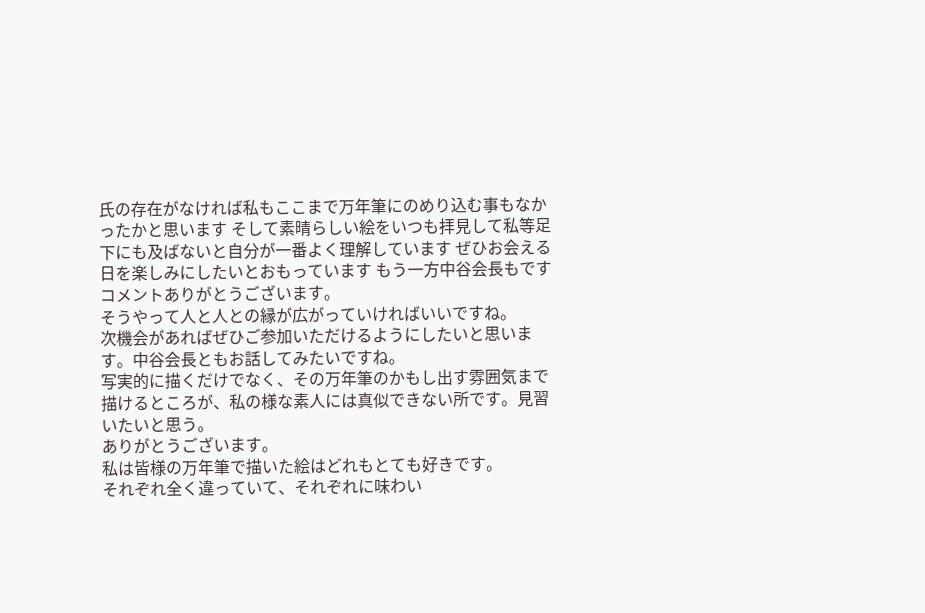氏の存在がなければ私もここまで万年筆にのめり込む事もなかったかと思います そして素晴らしい絵をいつも拝見して私等足下にも及ばないと自分が一番よく理解しています ぜひお会える日を楽しみにしたいとおもっています もう一方中谷会長もです
コメントありがとうございます。
そうやって人と人との縁が広がっていければいいですね。
次機会があればぜひご参加いただけるようにしたいと思います。中谷会長ともお話してみたいですね。
写実的に描くだけでなく、その万年筆のかもし出す雰囲気まで描けるところが、私の様な素人には真似できない所です。見習いたいと思う。
ありがとうございます。
私は皆様の万年筆で描いた絵はどれもとても好きです。
それぞれ全く違っていて、それぞれに味わい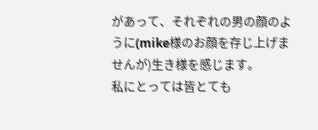があって、それぞれの男の顔のように(mike様のお顔を存じ上げませんが)生き様を感じます。
私にとっては皆とても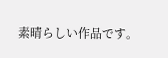素晴らしい作品です。